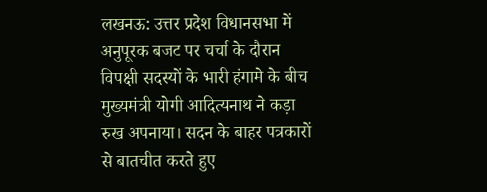लखनऊ: उत्तर प्रदेश विधानसभा में अनुपूरक बजट पर चर्चा के दौरान विपक्षी सदस्यों के भारी हंगामे के बीच मुख्यमंत्री योगी आदित्यनाथ ने कड़ा रुख अपनाया। सदन के बाहर पत्रकारों से बातचीत करते हुए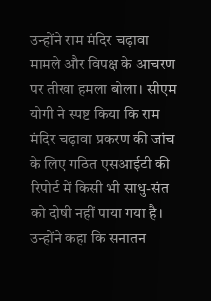उन्होंने राम मंदिर चढ़ावा मामले और विपक्ष के आचरण पर तीखा हमला बोला। सीएम योगी ने स्पष्ट किया कि राम मंदिर चढ़ावा प्रकरण की जांच के लिए गठित एसआईटी की रिपोर्ट में किसी भी साधु-संत को दोषी नहीं पाया गया है। उन्होंने कहा कि सनातन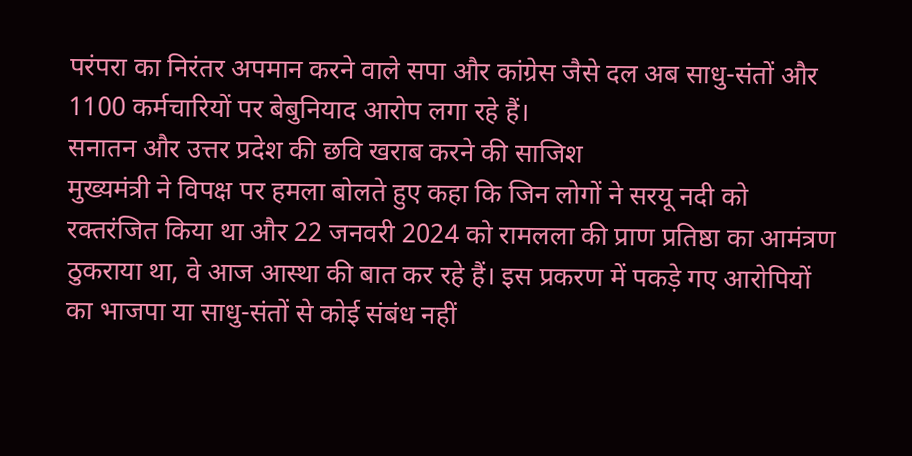परंपरा का निरंतर अपमान करने वाले सपा और कांग्रेस जैसे दल अब साधु-संतों और 1100 कर्मचारियों पर बेबुनियाद आरोप लगा रहे हैं।
सनातन और उत्तर प्रदेश की छवि खराब करने की साजिश
मुख्यमंत्री ने विपक्ष पर हमला बोलते हुए कहा कि जिन लोगों ने सरयू नदी को रक्तरंजित किया था और 22 जनवरी 2024 को रामलला की प्राण प्रतिष्ठा का आमंत्रण ठुकराया था, वे आज आस्था की बात कर रहे हैं। इस प्रकरण में पकड़े गए आरोपियों का भाजपा या साधु-संतों से कोई संबंध नहीं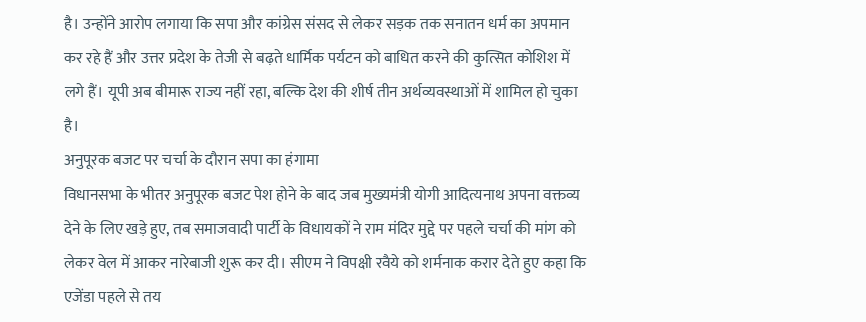है। उन्होंने आरोप लगाया कि सपा और कांग्रेस संसद से लेकर सड़क तक सनातन धर्म का अपमान कर रहे हैं और उत्तर प्रदेश के तेजी से बढ़ते धार्मिक पर्यटन को बाधित करने की कुत्सित कोशिश में लगे हैं। यूपी अब बीमारू राज्य नहीं रहा, बल्कि देश की शीर्ष तीन अर्थव्यवस्थाओं में शामिल हो चुका है।
अनुपूरक बजट पर चर्चा के दौरान सपा का हंगामा
विधानसभा के भीतर अनुपूरक बजट पेश होने के बाद जब मुख्यमंत्री योगी आदित्यनाथ अपना वक्तव्य देने के लिए खड़े हुए, तब समाजवादी पार्टी के विधायकों ने राम मंदिर मुद्दे पर पहले चर्चा की मांग को लेकर वेल में आकर नारेबाजी शुरू कर दी। सीएम ने विपक्षी रवैये को शर्मनाक करार देते हुए कहा कि एजेंडा पहले से तय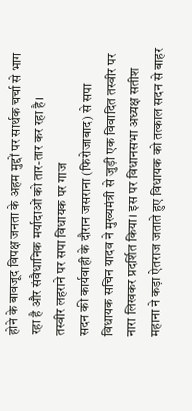होने के बावजूद विपक्ष जनता के अहम मुद्दों पर सार्थक चर्चा से भाग रहा है और संवैधानिक मर्यादाओं को तार-तार कर रहा है।
तस्वीर लहराने पर सपा विधायक पर गाज
सदन की कार्यवाही के दौरान जसराना (फिरोजाबाद) से सपा विधायक सचिन यादव ने मुख्यमंत्री से जुड़ी एक विवादित तस्वीर पर नारा लिखकर प्रदर्शित किया। इस पर विधानसभा अध्यक्ष सतीश महाना ने कड़ा ऐतराज जताते हुए विधायक को तत्काल सदन से बाहर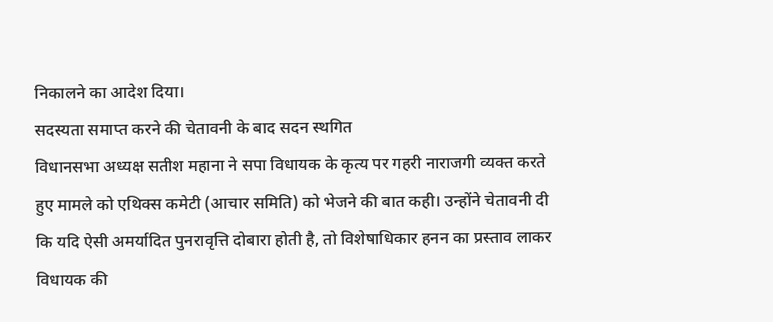निकालने का आदेश दिया।
सदस्यता समाप्त करने की चेतावनी के बाद सदन स्थगित
विधानसभा अध्यक्ष सतीश महाना ने सपा विधायक के कृत्य पर गहरी नाराजगी व्यक्त करते हुए मामले को एथिक्स कमेटी (आचार समिति) को भेजने की बात कही। उन्होंने चेतावनी दी कि यदि ऐसी अमर्यादित पुनरावृत्ति दोबारा होती है, तो विशेषाधिकार हनन का प्रस्ताव लाकर विधायक की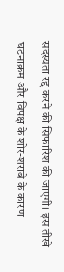सदस्यता रद्द करने की सिफारिश की जाएगी। इस तीखे घटनाक्रम और विपक्ष के शोर-शराबे के कारण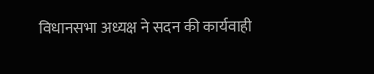विधानसभा अध्यक्ष ने सदन की कार्यवाही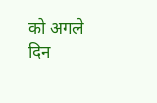को अगले दिन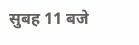सुबह 11 बजे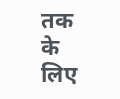तक के लिए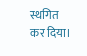स्थगित कर दिया।